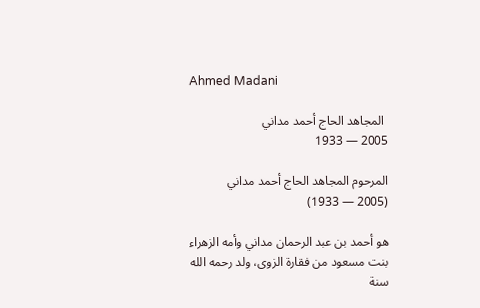Ahmed Madani

 المجاهد الحاج أحمد مداني
2005 — 1933

المرحوم المجاهد الحاج أحمد مداني
(2005 — 1933)

هو أحمد بن عبد الرحمان مداني وأمه الزهراء بنت مسعود من فقارة الزوى، ولد رحمه الله سنة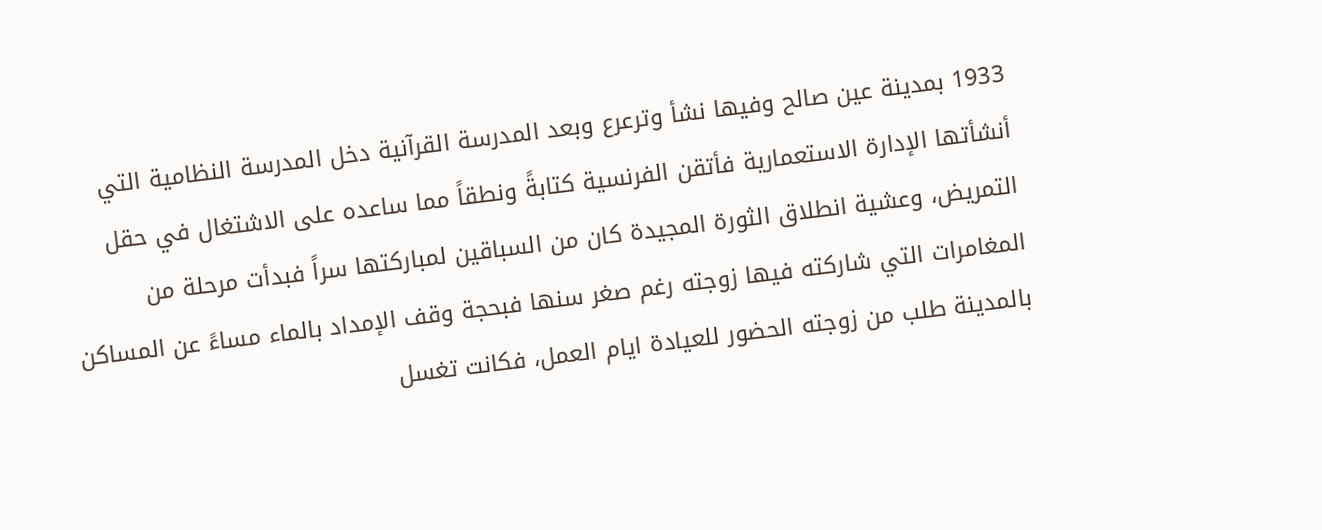1933 بمدينة عين صالح وفيها نشأ وترعرع وبعد المدرسة القرآنية دخل المدرسة النظامية التي أنشأتها الإدارة الاستعمارية فأتقن الفرنسية كتابةً ونطقاً مما ساعده على الاشتغال في حقل التمريض، وعشية انطلاق الثورة المجيدة كان من السباقين لمباركتها سراً فبدأت مرحلة من المغامرات التي شاركته فيها زوجته رغم صغر سنها فبحجة وقف الإمداد بالماء مساءً عن المساكن بالمدينة طلب من زوجته الحضور للعيادة ايام العمل، فكانت تغسل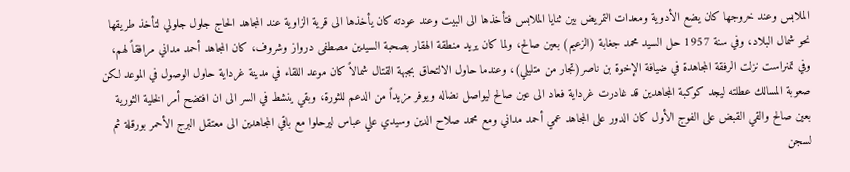الملابس وعند خروجها كان يضع الأدوية ومعدات التمريض بين ثنايا الملابس فتأخذها الى البيت وعند عودته كان يأخذها الى قرية الزاوية عند المجاهد الحاج جلول جلولي لتأخذ طريقها نحو شمال البلاد، وفي سنة 1957 حل السيد محمد جغابة (الزعيم) بعين صالح، ولما كان يريد منطقة الهقار بصحبة السيدين مصطفى درواز وشروف، كان المجاهد أحمد مداني مرافقاً لهم، وفي تمنراست نزلت الرفقة المجاهدة في ضيافة الإخوة بن ناصر(تجار من متليلي)، وعندما حاول الالتحاق بجبهة القتال شمالاً كان موعد اللقاء في مدينة غرداية حاول الوصول في الموعد لكن صعوبة المسالك عطلته ليجد كوكبة المجاهدين قد غادرت غرداية فعاد الى عين صالح ليواصل نضاله ويوفر مزيداً من الدعم للثورة، وبقي ينشط في السر الى ان افتضح أمر الخلية الثورية بعين صالح والقي القبض على الفوج الأول كان الدور على المجاهد عمي أحمد مداني ومع محمد صلاح الدين وسيدي علي عباس ليرحلوا مع باقي المجاهدين الى معتقل البرج الأحمر بورقلة ثم لسجن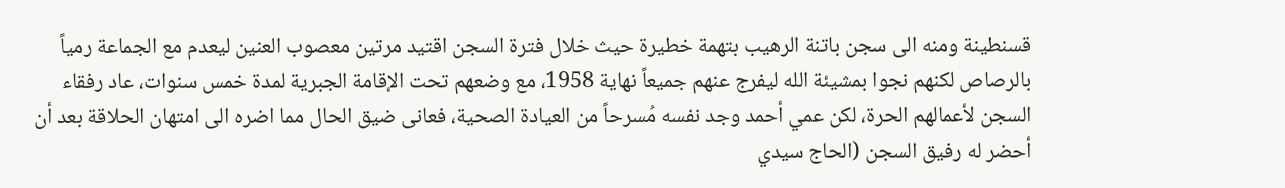قسنطينة ومنه الى سجن باتنة الرهيب بتهمة خطيرة حيث خلال فترة السجن اقتيد مرتين معصوب العنين ليعدم مع الجماعة رمياً بالرصاص لكنهم نجوا بمشيئة الله ليفرج عنهم جميعاً نهاية 1958، مع وضعهم تحت الإقامة الجبرية لمدة خمس سنوات، عاد رفقاء السجن لأعمالهم الحرة، لكن عمي أحمد وجد نفسه مُسرحاً من العيادة الصحية، فعانى ضيق الحال مما اضره الى امتهان الحلاقة بعد أن أحضر له رفيق السجن (الحاج سيدي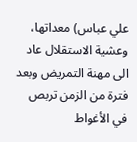علي عباس) معداتها، وعشية الاستقلال عاد الى مهنة التمريض وبعد فترة من الزمن تربص في الأغواط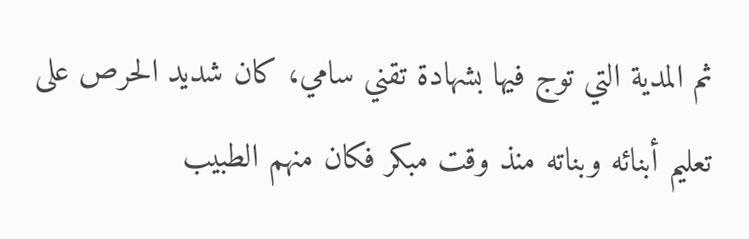ثم المدية التي توج فيها بشهادة تقني سامي، كان شديد الحرص على تعليم أبنائه وبناته منذ وقت مبكر فكان منهم الطبيب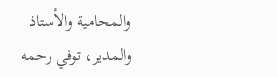والمحامية والأستاذ والمدير، توفي رحمه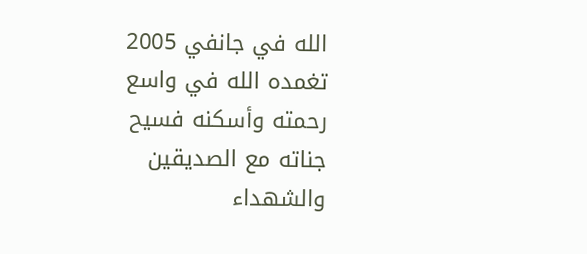الله في جانفي 2005 تغمده الله في واسع رحمته وأسكنه فسيح جناته مع الصديقين والشهداء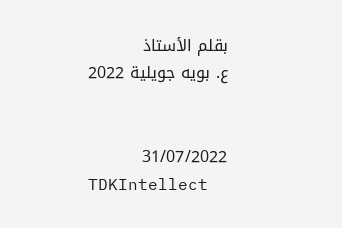بقلم الأستاذ
ع. بويه جويلية 2022


31/07/2022
TDKIntellect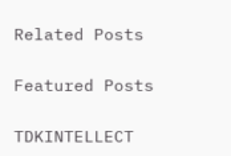Related Posts

Featured Posts

TDKINTELLECT